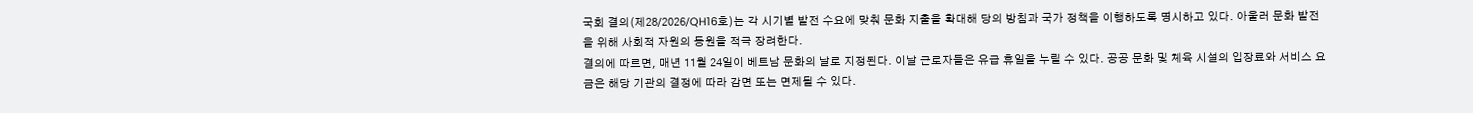국회 결의(제28/2026/QH16호)는 각 시기별 발전 수요에 맞춰 문화 지출을 확대해 당의 방침과 국가 정책을 이행하도록 명시하고 있다. 아울러 문화 발전을 위해 사회적 자원의 동원을 적극 장려한다.
결의에 따르면, 매년 11월 24일이 베트남 문화의 날로 지정된다. 이날 근로자들은 유급 휴일을 누릴 수 있다. 공공 문화 및 체육 시설의 입장료와 서비스 요금은 해당 기관의 결정에 따라 감면 또는 면제될 수 있다.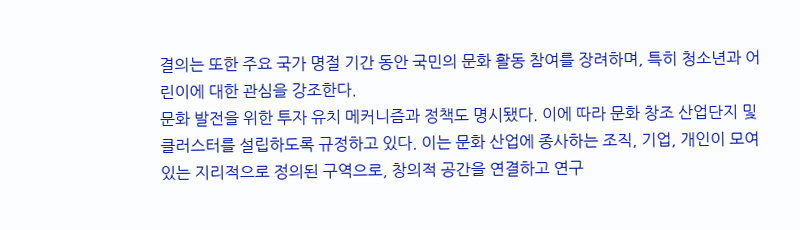결의는 또한 주요 국가 명절 기간 동안 국민의 문화 활동 참여를 장려하며, 특히 청소년과 어린이에 대한 관심을 강조한다.
문화 발전을 위한 투자 유치 메커니즘과 정책도 명시됐다. 이에 따라 문화 창조 산업단지 및 클러스터를 설립하도록 규정하고 있다. 이는 문화 산업에 종사하는 조직, 기업, 개인이 모여 있는 지리적으로 정의된 구역으로, 창의적 공간을 연결하고 연구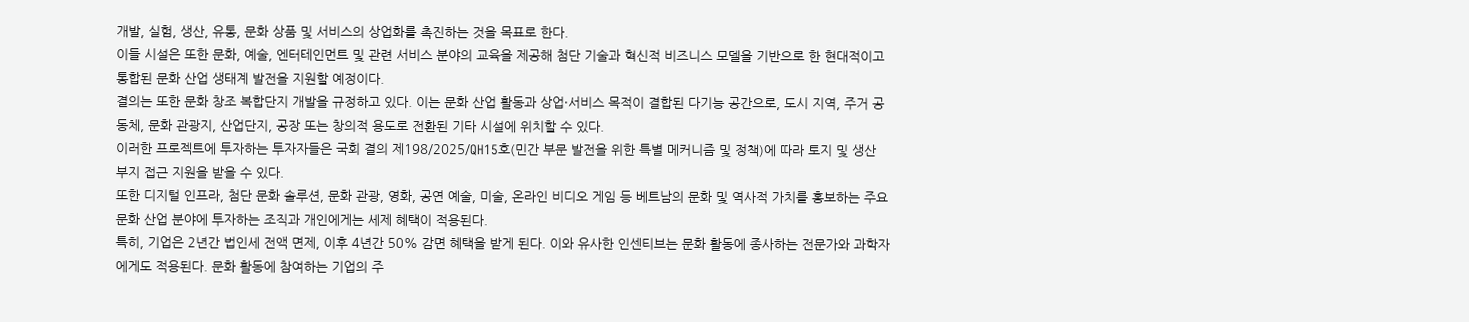개발, 실험, 생산, 유통, 문화 상품 및 서비스의 상업화를 촉진하는 것을 목표로 한다.
이들 시설은 또한 문화, 예술, 엔터테인먼트 및 관련 서비스 분야의 교육을 제공해 첨단 기술과 혁신적 비즈니스 모델을 기반으로 한 현대적이고 통합된 문화 산업 생태계 발전을 지원할 예정이다.
결의는 또한 문화 창조 복합단지 개발을 규정하고 있다. 이는 문화 산업 활동과 상업·서비스 목적이 결합된 다기능 공간으로, 도시 지역, 주거 공동체, 문화 관광지, 산업단지, 공장 또는 창의적 용도로 전환된 기타 시설에 위치할 수 있다.
이러한 프로젝트에 투자하는 투자자들은 국회 결의 제198/2025/QH15호(민간 부문 발전을 위한 특별 메커니즘 및 정책)에 따라 토지 및 생산 부지 접근 지원을 받을 수 있다.
또한 디지털 인프라, 첨단 문화 솔루션, 문화 관광, 영화, 공연 예술, 미술, 온라인 비디오 게임 등 베트남의 문화 및 역사적 가치를 홍보하는 주요 문화 산업 분야에 투자하는 조직과 개인에게는 세제 혜택이 적용된다.
특히, 기업은 2년간 법인세 전액 면제, 이후 4년간 50% 감면 혜택을 받게 된다. 이와 유사한 인센티브는 문화 활동에 종사하는 전문가와 과학자에게도 적용된다. 문화 활동에 참여하는 기업의 주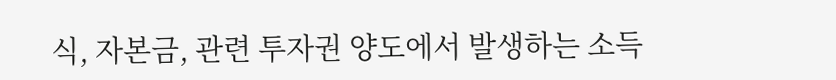식, 자본금, 관련 투자권 양도에서 발생하는 소득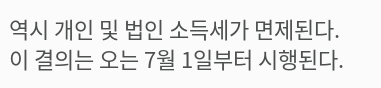역시 개인 및 법인 소득세가 면제된다.
이 결의는 오는 7월 1일부터 시행된다.